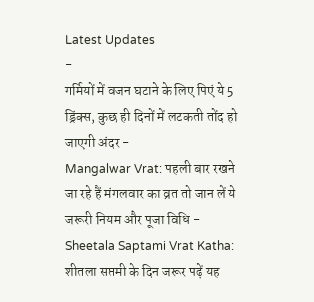Latest Updates
-
गर्मियों में वजन घटाने के लिए पिएं ये 5 ड्रिंक्स, कुछ ही दिनों में लटकती तोंद हो जाएगी अंदर -
Mangalwar Vrat: पहली बार रखने जा रहे हैं मंगलवार का व्रत तो जान लें ये जरूरी नियम और पूजा विधि -
Sheetala Saptami Vrat Katha: शीतला सप्तमी के दिन जरूर पढ़ें यह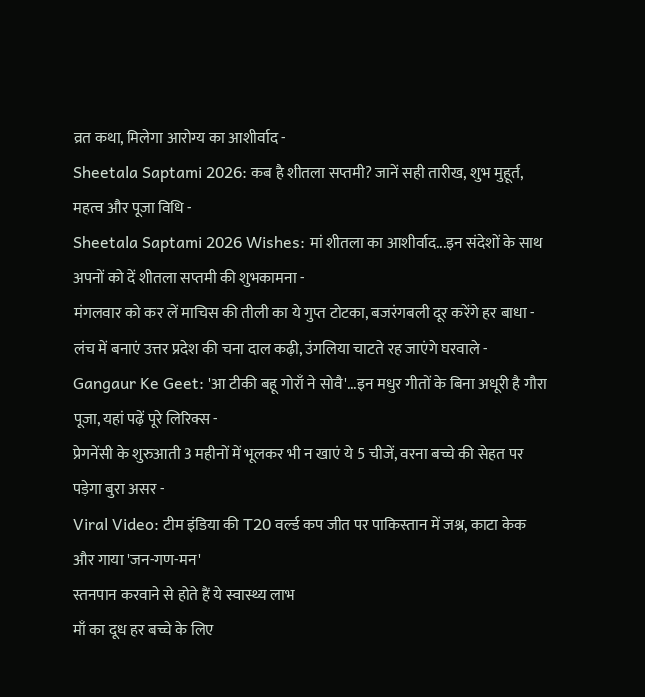व्रत कथा, मिलेगा आरोग्य का आशीर्वाद -
Sheetala Saptami 2026: कब है शीतला सप्तमी? जानें सही तारीख, शुभ मुहूर्त, महत्व और पूजा विधि -
Sheetala Saptami 2026 Wishes: मां शीतला का आशीर्वाद...इन संदेशों के साथ अपनों को दें शीतला सप्तमी की शुभकामना -
मंगलवार को कर लें माचिस की तीली का ये गुप्त टोटका, बजरंगबली दूर करेंगे हर बाधा -
लंच में बनाएं उत्तर प्रदेश की चना दाल कढ़ी, उंगलिया चाटते रह जाएंगे घरवाले -
Gangaur Ke Geet: 'आ टीकी बहू गोराँ ने सोवै'...इन मधुर गीतों के बिना अधूरी है गौरा पूजा, यहां पढ़ें पूरे लिरिक्स -
प्रेगनेंसी के शुरुआती 3 महीनों में भूलकर भी न खाएं ये 5 चीजें, वरना बच्चे की सेहत पर पड़ेगा बुरा असर -
Viral Video: टीम इंडिया की T20 वर्ल्ड कप जीत पर पाकिस्तान में जश्न, काटा केक और गाया 'जन-गण-मन'
स्तनपान करवाने से होते हैं ये स्वास्थ्य लाभ
माँ का दूध हर बच्चे के लिए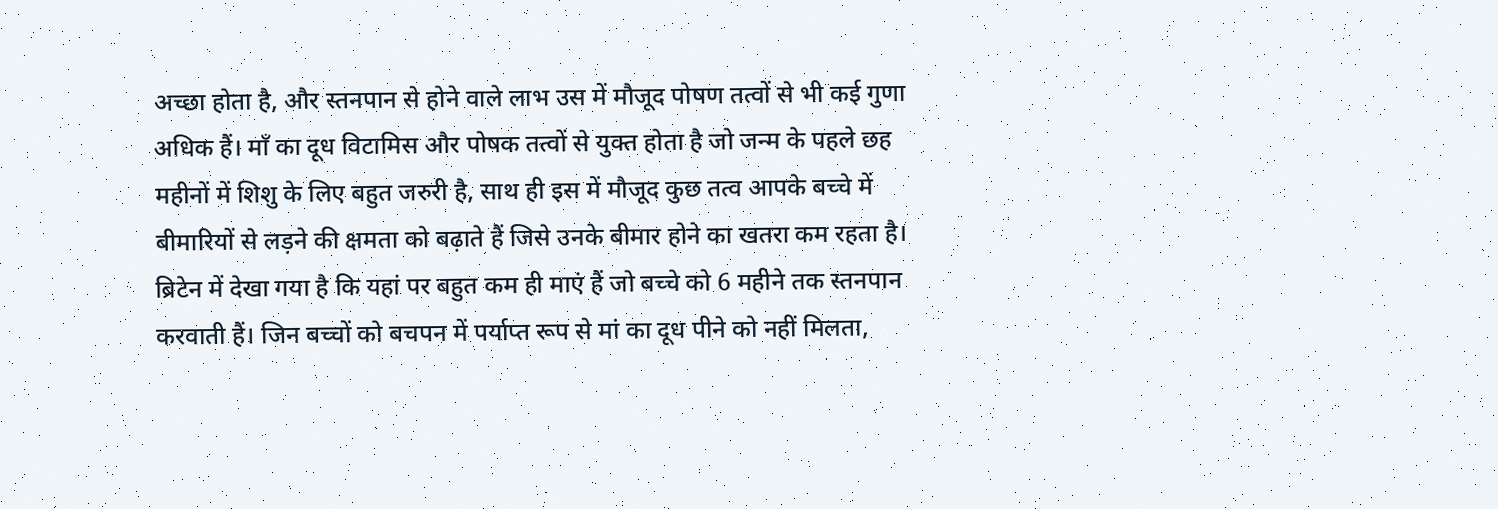अच्छा होता है, और स्तनपान से होने वाले लाभ उस में मौजूद पोषण तत्वों से भी कई गुणा अधिक हैं। माँ का दूध विटामिस और पोषक तत्वों से युक्त होता है जो जन्म के पहले छह महीनों में शिशु के लिए बहुत जरुरी है, साथ ही इस में मौजूद कुछ तत्व आपके बच्चे में बीमारियों से लड़ने की क्षमता को बढ़ाते हैं जिसे उनके बीमार होने का खतरा कम रहता है।
ब्रिटेन में देखा गया है कि यहां पर बहुत कम ही माएं हैं जो बच्चे को 6 महीने तक स्तनपान करवाती हैं। जिन बच्चों को बचपन में पर्याप्त रूप से मां का दूध पीने को नहीं मिलता,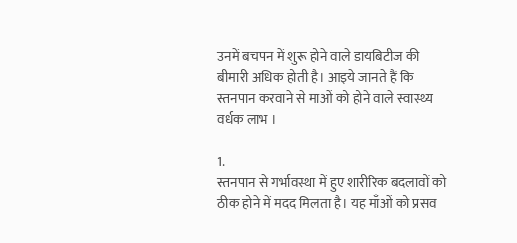उनमें बचपन में शुरू होने वाले डायबिटीज की बीमारी अधिक होती है। आइये जानते हैं कि स्तनपान करवाने से माओं को होने वाले स्वास्थ्य वर्धक लाभ ।

1.
स्तनपान से गर्भावस्था में हुए शारीरिक बदलावों को ठीक होने में मदद मिलता है। यह माँओं को प्रसव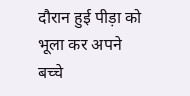दौरान हुई पीड़ा को भूला कर अपने बच्चे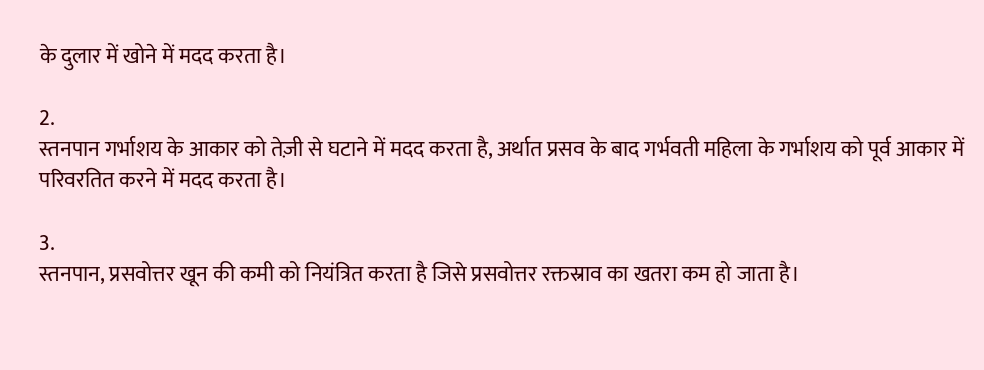के दुलार में खोने में मदद करता है।

2.
स्तनपान गर्भाशय के आकार को तेज़ी से घटाने में मदद करता है, अर्थात प्रसव के बाद गर्भवती महिला के गर्भाशय को पूर्व आकार में परिवरतित करने में मदद करता है।

3.
स्तनपान, प्रसवोत्तर खून की कमी को नियंत्रित करता है जिसे प्रसवोत्तर रक्तस्राव का खतरा कम हो जाता है।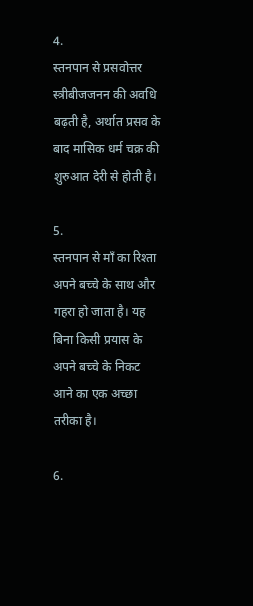4.
स्तनपान से प्रसवोत्तर स्त्रीबीजजनन की अवधि बढ़ती है, अर्थात प्रसव के बाद मासिक धर्म चक्र की शुरुआत देरी से होती है।

5.
स्तनपान से माँ का रिश्ता अपने बच्चे के साथ और गहरा हो जाता है। यह बिना किसी प्रयास के अपने बच्चे के निकट आने का एक अच्छा तरीका है।

6.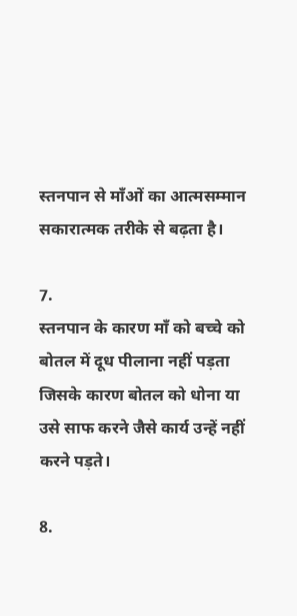स्तनपान से माँओं का आत्मसम्मान सकारात्मक तरीके से बढ़ता है।

7.
स्तनपान के कारण माँ को बच्चे को बोतल में दूध पीलाना नहीं पड़ता जिसके कारण बोतल को धोना या उसे साफ करने जैसे कार्य उन्हें नहीं करने पड़ते।

8.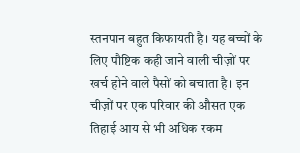स्तनपान बहुत किफायती है। यह बच्चों के लिए पौष्टिक कही जाने वाली चीज़ों पर खर्च होने वाले पैसों को बचाता है। इन चीज़ों पर एक परिवार की औसत एक तिहाई आय से भी अधिक रकम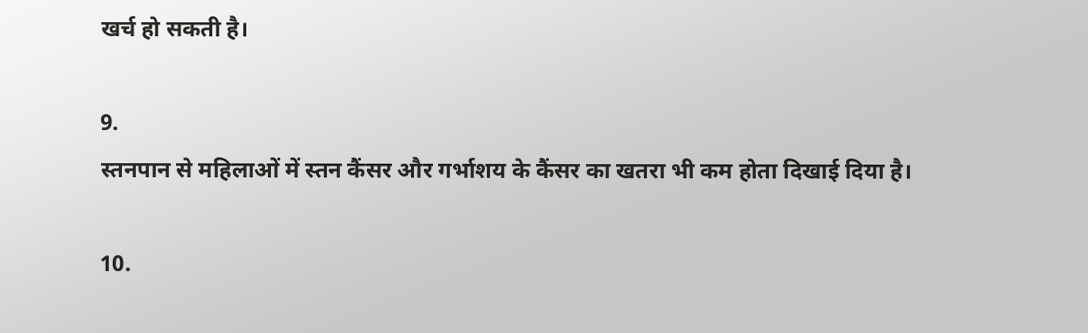खर्च हो सकती है।

9.
स्तनपान से महिलाओं में स्तन कैंसर और गर्भाशय के कैंसर का खतरा भी कम होता दिखाई दिया है।

10.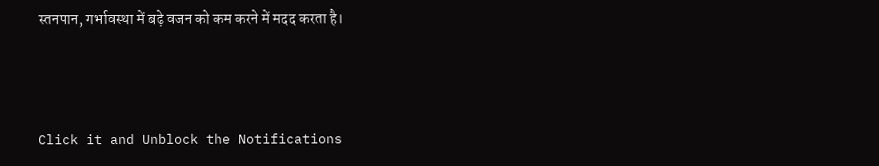स्तनपान, गर्भावस्था में बढ़े वजन को कम करने में मदद करता है।



Click it and Unblock the Notifications